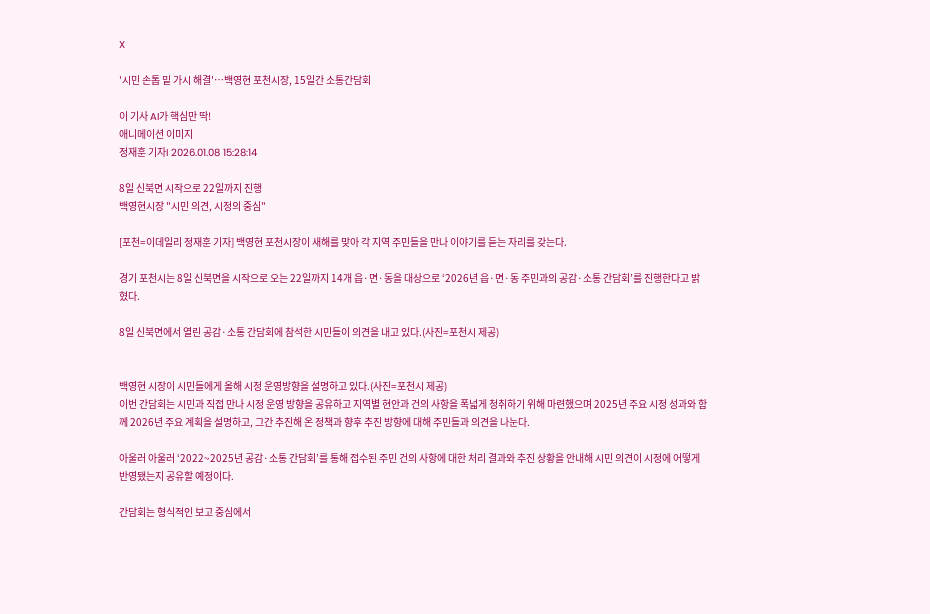X

'시민 손톱 밑 가시 해결'…백영현 포천시장, 15일간 소통간담회

이 기사 AI가 핵심만 딱!
애니메이션 이미지
정재훈 기자I 2026.01.08 15:28:14

8일 신북면 시작으로 22일까지 진행
백영현시장 "시민 의견, 시정의 중심"

[포천=이데일리 정재훈 기자] 백영현 포천시장이 새해를 맞아 각 지역 주민들을 만나 이야기를 듣는 자리를 갖는다.

경기 포천시는 8일 신북면을 시작으로 오는 22일까지 14개 읍·면·동을 대상으로 ‘2026년 읍·면·동 주민과의 공감·소통 간담회’를 진행한다고 밝혔다.

8일 신북면에서 열린 공감·소통 간담회에 참석한 시민들이 의견을 내고 있다.(사진=포천시 제공)


백영현 시장이 시민들에게 올해 시정 운영방향을 설명하고 있다.(사진=포천시 제공)
이번 간담회는 시민과 직접 만나 시정 운영 방향을 공유하고 지역별 현안과 건의 사항을 폭넓게 청취하기 위해 마련했으며 2025년 주요 시정 성과와 함께 2026년 주요 계획을 설명하고, 그간 추진해 온 정책과 향후 추진 방향에 대해 주민들과 의견을 나눈다.

아울러 아울러 ‘2022~2025년 공감·소통 간담회’를 통해 접수된 주민 건의 사항에 대한 처리 결과와 추진 상황을 안내해 시민 의견이 시정에 어떻게 반영됐는지 공유할 예정이다.

간담회는 형식적인 보고 중심에서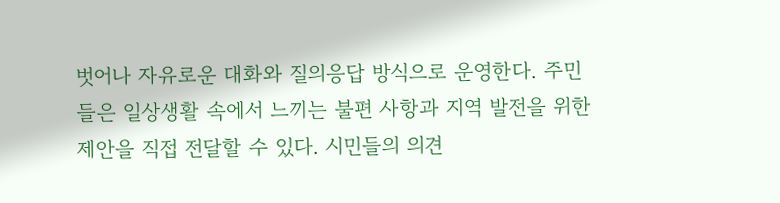벗어나 자유로운 대화와 질의응답 방식으로 운영한다. 주민들은 일상생활 속에서 느끼는 불편 사항과 지역 발전을 위한 제안을 직접 전달할 수 있다. 시민들의 의견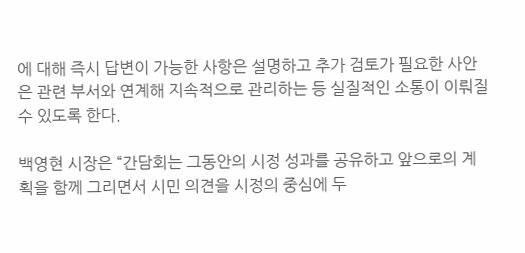에 대해 즉시 답변이 가능한 사항은 설명하고 추가 검토가 필요한 사안은 관련 부서와 연계해 지속적으로 관리하는 등 실질적인 소통이 이뤄질 수 있도록 한다.

백영현 시장은 “간담회는 그동안의 시정 성과를 공유하고 앞으로의 계획을 함께 그리면서 시민 의견을 시정의 중심에 두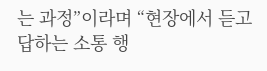는 과정”이라며 “현장에서 듣고 답하는 소통 행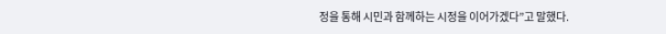정을 통해 시민과 함께하는 시정을 이어가겠다”고 말했다.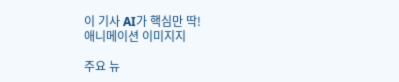이 기사 AI가 핵심만 딱!
애니메이션 이미지지

주요 뉴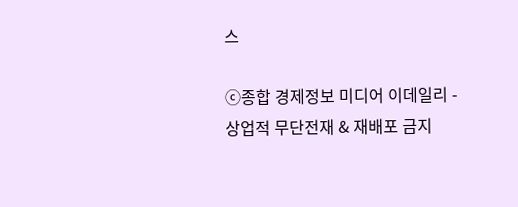스

ⓒ종합 경제정보 미디어 이데일리 - 상업적 무단전재 & 재배포 금지